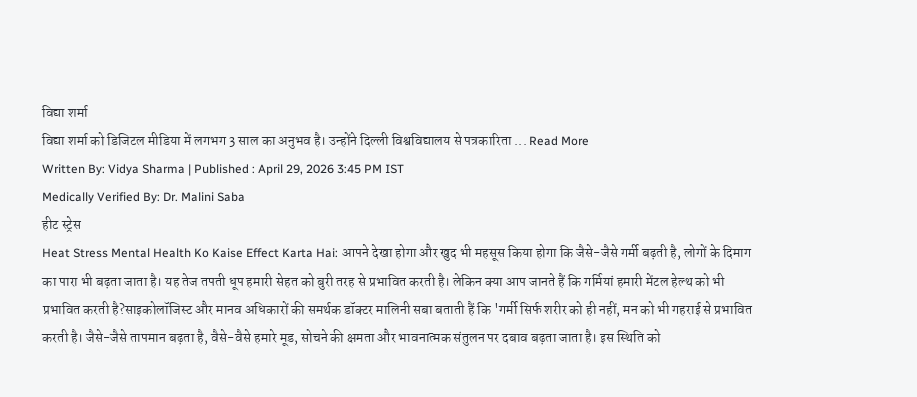विद्या शर्मा
विद्या शर्मा को डिजिटल मीडिया में लगभग 3 साल का अनुभव है। उन्होंने दिल्ली विश्वविद्यालय से पत्रकारिता ... Read More
Written By: Vidya Sharma | Published : April 29, 2026 3:45 PM IST
Medically Verified By: Dr. Malini Saba
हीट स्ट्रेस
Heat Stress Mental Health Ko Kaise Effect Karta Hai: आपने देखा होगा और खुद भी महसूस किया होगा कि जैसे-जैसे गर्मी बढ़ती है, लोगों के दिमाग का पारा भी बढ़ता जाता है। यह तेज तपती धूप हमारी सेहत को बुरी तरह से प्रभावित करती है। लेकिन क्या आप जानते हैं कि गर्मियां हमारी मेंटल हेल्थ को भी प्रभावित करती है?साइकोलॉजिस्ट और मानव अधिकारों की समर्थक डॉक्टर मालिनी सबा बताती हैं कि 'गर्मी सिर्फ शरीर को ही नहीं, मन को भी गहराई से प्रभावित करती है। जैसे-जैसे तापमान बढ़ता है, वैसे-वैसे हमारे मूड, सोचने की क्षमता और भावनात्मक संतुलन पर दबाव बढ़ता जाता है। इस स्थिति को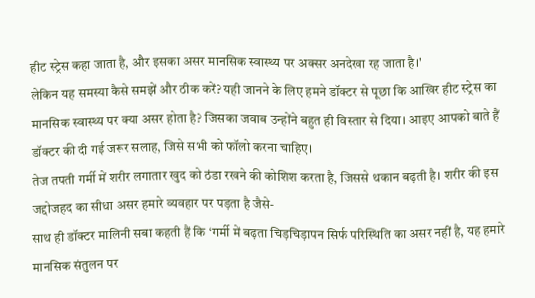हीट स्ट्रेस कहा जाता है, और इसका असर मानसिक स्वास्थ्य पर अक्सर अनदेखा रह जाता है।'
लेकिन यह समस्या कैसे समझें और ठीक करें? यही जानने के लिए हमने डॉक्टर से पूछा कि आखिर हीट स्ट्रेस का मानसिक स्वास्थ्य पर क्या असर होता है? जिसका जवाब उन्होंने बहुत ही विस्तार से दिया। आइए आपको बाते हैं डॉक्टर की दी गई जरूर सलाह, जिसे सभी को फॉलो करना चाहिए।
तेज तपती गर्मी में शरीर लगातार खुद को ठंडा रखने की कोशिश करता है, जिससे थकान बढ़ती है। शरीर की इस जद्दोजहद का सीधा असर हमारे व्यवहार पर पड़ता है जैसे-
साथ ही डॉक्टर मालिनी सबा कहती हैं कि ‘गर्मी में बढ़ता चिड़चिड़ापन सिर्फ परिस्थिति का असर नहीं है, यह हमारे मानसिक संतुलन पर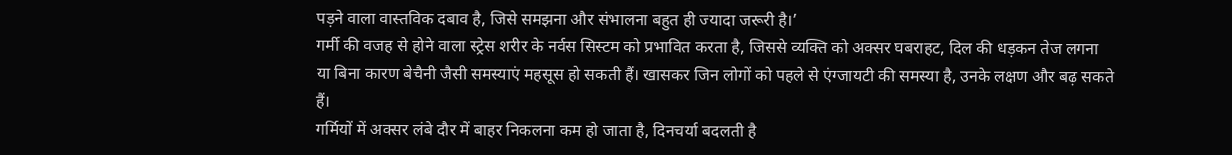पड़ने वाला वास्तविक दबाव है, जिसे समझना और संभालना बहुत ही ज्यादा जरूरी है।’
गर्मी की वजह से होने वाला स्ट्रेस शरीर के नर्वस सिस्टम को प्रभावित करता है, जिससे व्यक्ति को अक्सर घबराहट, दिल की धड़कन तेज लगना या बिना कारण बेचैनी जैसी समस्याएं महसूस हो सकती हैं। खासकर जिन लोगों को पहले से एंग्जायटी की समस्या है, उनके लक्षण और बढ़ सकते हैं।
गर्मियों में अक्सर लंबे दौर में बाहर निकलना कम हो जाता है, दिनचर्या बदलती है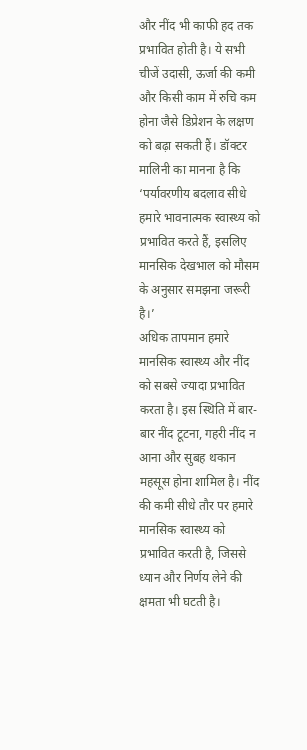और नींद भी काफी हद तक प्रभावित होती है। ये सभी चीजें उदासी, ऊर्जा की कमी और किसी काम में रुचि कम होना जैसे डिप्रेशन के लक्षण को बढ़ा सकती हैं। डॉक्टर मालिनी का मानना है कि ‘पर्यावरणीय बदलाव सीधे हमारे भावनात्मक स्वास्थ्य को प्रभावित करते हैं, इसलिए मानसिक देखभाल को मौसम के अनुसार समझना जरूरी है।’
अधिक तापमान हमारे मानसिक स्वास्थ्य और नींद को सबसे ज्यादा प्रभावित करता है। इस स्थिति में बार-बार नींद टूटना, गहरी नींद न आना और सुबह थकान महसूस होना शामिल है। नींद की कमी सीधे तौर पर हमारे मानसिक स्वास्थ्य को प्रभावित करती है, जिससे ध्यान और निर्णय लेने की क्षमता भी घटती है।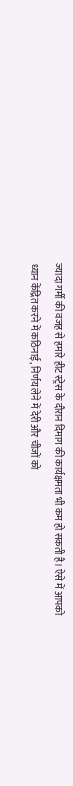ज्यादा गर्मी की वजह से हमारे हीट स्ट्रेस के दौरान दिमाग की कार्यक्षमता भी कम हो सकती है। ऐसे में आपको ध्यान केंद्रित करने में कठिनाई, निर्णय लेने में देरी और चीजों को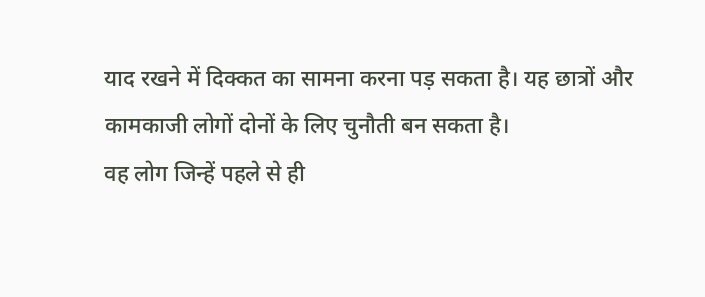याद रखने में दिक्कत का सामना करना पड़ सकता है। यह छात्रों और कामकाजी लोगों दोनों के लिए चुनौती बन सकता है।
वह लोग जिन्हें पहले से ही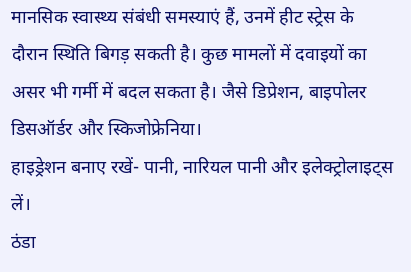मानसिक स्वास्थ्य संबंधी समस्याएं हैं, उनमें हीट स्ट्रेस के दौरान स्थिति बिगड़ सकती है। कुछ मामलों में दवाइयों का असर भी गर्मी में बदल सकता है। जैसे डिप्रेशन, बाइपोलर डिसऑर्डर और स्किजोफ्रेनिया।
हाइड्रेशन बनाए रखें- पानी, नारियल पानी और इलेक्ट्रोलाइट्स लें।
ठंडा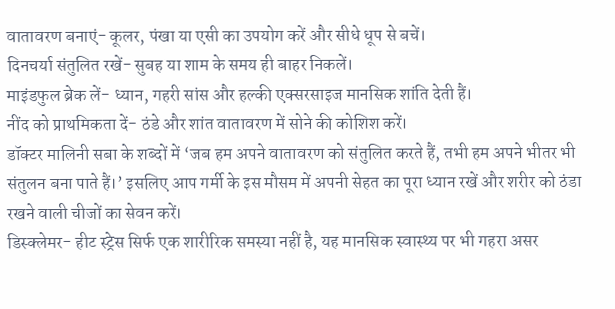वातावरण बनाएं- कूलर, पंखा या एसी का उपयोग करें और सीधे धूप से बचें।
दिनचर्या संतुलित रखें- सुबह या शाम के समय ही बाहर निकलें।
माइंडफुल ब्रेक लें- ध्यान, गहरी सांस और हल्की एक्सरसाइज मानसिक शांति देती हैं।
नींद को प्राथमिकता दें- ठंडे और शांत वातावरण में सोने की कोशिश करें।
डॉक्टर मालिनी सबा के शब्दों में ‘जब हम अपने वातावरण को संतुलित करते हैं, तभी हम अपने भीतर भी संतुलन बना पाते हैं।’ इसलिए आप गर्मी के इस मौसम में अपनी सेहत का पूरा ध्यान रखें और शरीर को ठंडा रखने वाली चीजों का सेवन करें।
डिस्क्लेमर- हीट स्ट्रेस सिर्फ एक शारीरिक समस्या नहीं है, यह मानसिक स्वास्थ्य पर भी गहरा असर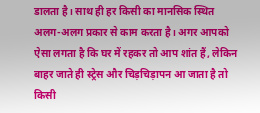डालता है। साथ ही हर किसी का मानसिक स्थित अलग-अलग प्रकार से काम करता है। अगर आपको ऐसा लगता है कि घर में रहकर तो आप शांत हैं, लेकिन बाहर जाते ही स्ट्रेस और चिड़चिड़ापन आ जाता है तो किसी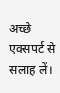अच्छे एक्सपर्ट से सलाह लें।